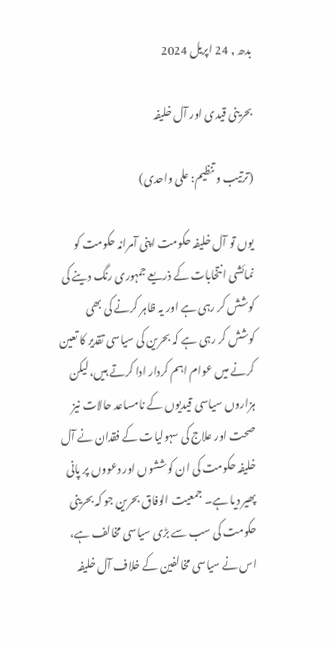بدھ , 24 اپریل 2024

بحرینی قیدی اور آل خلیفہ

(ترتیب و تنظیم: علی واحدی)

یوں تو آل خلیفہ حکومت اپنی آمرانہ حکومت کو نمائشی انتخابات کے ذریعے جمہوری رنگ دینے کی کوشش کر رہی ہے اور یہ ظاہر کرنے کی بھی کوشش کر رہی ہے کہ بحرین کی سیاسی تقدیر کا تعین کرنے میں عوام اہم کردار ادا کرتے ہیں، لیکن ہزاروں سیاسی قیدیوں کے نامساعد حالات نیز صحت اور علاج کی سہولیات کے فقدان نے آل خلیفہ حکومت کی ان کوششوں اور دعووں پر پانی پھیر دیا ہے۔ جمعیت الوفاق بحرین جو کہ بحرینی حکومت کی سب سے بڑی سیاسی مخالف ہے، اس نے سیاسی مخالفین کے خلاف آل خلیفہ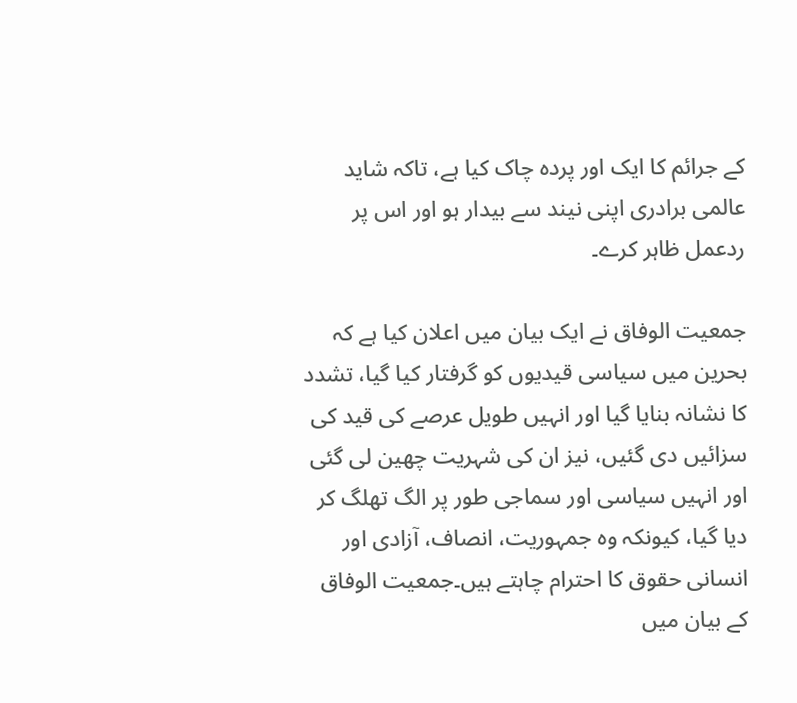کے جرائم کا ایک اور پردہ چاک کیا ہے، تاکہ شاید عالمی برادری اپنی نیند سے بیدار ہو اور اس پر ردعمل ظاہر کرے۔

جمعیت الوفاق نے ایک بیان میں اعلان کیا ہے کہ بحرین میں سیاسی قیدیوں کو گرفتار کیا گیا، تشدد کا نشانہ بنایا گیا اور انہیں طویل عرصے کی قید کی سزائیں دی گئیں، نیز ان کی شہریت چھین لی گئی اور انہیں سیاسی اور سماجی طور پر الگ تھلگ کر دیا گیا، کیونکہ وہ جمہوریت، انصاف، آزادی اور انسانی حقوق کا احترام چاہتے ہیں۔جمعیت الوفاق کے بیان میں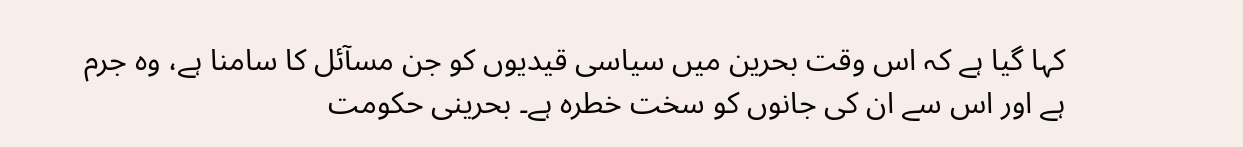کہا گیا ہے کہ اس وقت بحرین میں سیاسی قیدیوں کو جن مسآئل کا سامنا ہے، وہ جرم ہے اور اس سے ان کی جانوں کو سخت خطرہ ہے۔ بحرینی حکومت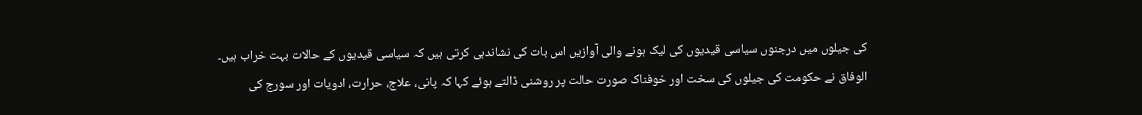کی جیلوں میں درجنوں سیاسی قیدیوں کی لیک ہونے والی آوازیں اس بات کی نشاندہی کرتی ہیں کہ سیاسی قیدیوں کے حالات بہت خراب ہیں۔ الوفاق نے حکومت کی جیلوں کی سخت اور خوفناک صورت حالت پر روشنی ڈالتے ہوئے کہا کہ پانی، علاج، حرارت، ادویات اور سورج کی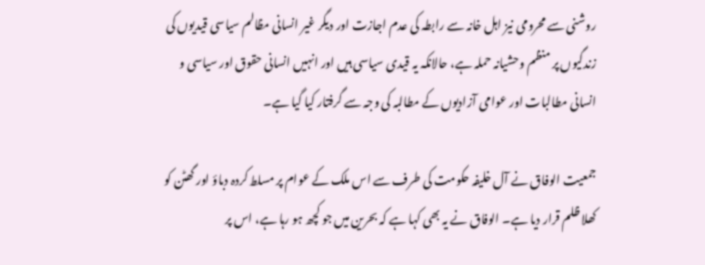روشنی سے محرومی نیز اہل خانہ سے رابطہ کی عدم اجازت اور دیگر غیر انسانی مظالم سیاسی قیدیوں کی زندگیوں پر منظم وحشیانہ حملہ ہے، حالانکہ یہ قیدی سیاسی ہیں اور انہیں انسانی حقوق اور سیاسی و انسانی مطالبات اور عوامی آزادیوں کے مطالبہ کی وجہ سے گرفتار کیا گیا ہے۔

جمعیت الوفاق نے آل خلیفہ حکومت کی طرف سے اس ملک کے عوام پر مسلط کردہ دباؤ اور گھٹن کو کھلا ظلم قرار دیا ہے۔ الوفاق نے یہ بھی کہا ہے کہ بحرین میں جو کچھ ہو رہا ہے، اس پر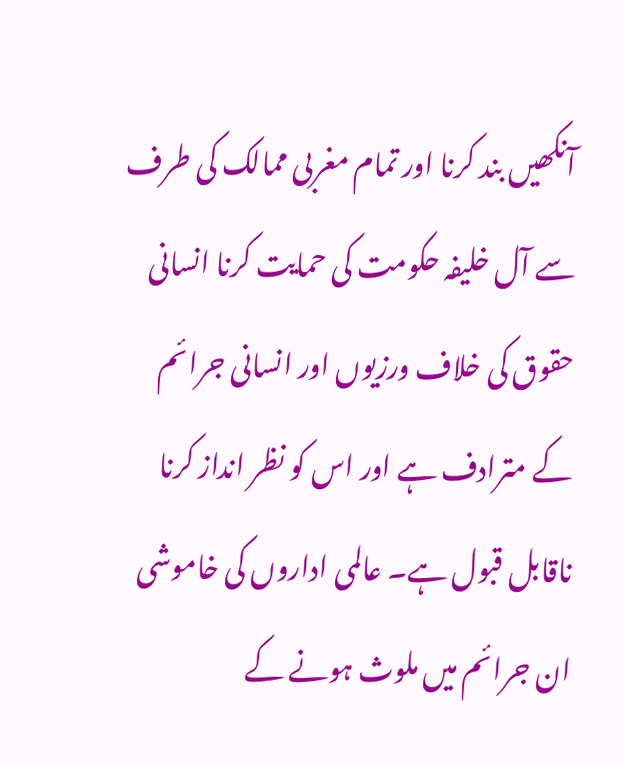آنکھیں بند کرنا اور تمام مغربی ممالک کی طرف سے آل خلیفہ حکومت کی حمایت کرنا انسانی حقوق کی خلاف ورزیوں اور انسانی جرائم کے مترادف ہے اور اس کو نظر انداز کرنا ناقابل قبول ہے۔ عالمی اداروں کی خاموشی ان جرائم میں ملوث ہونے کے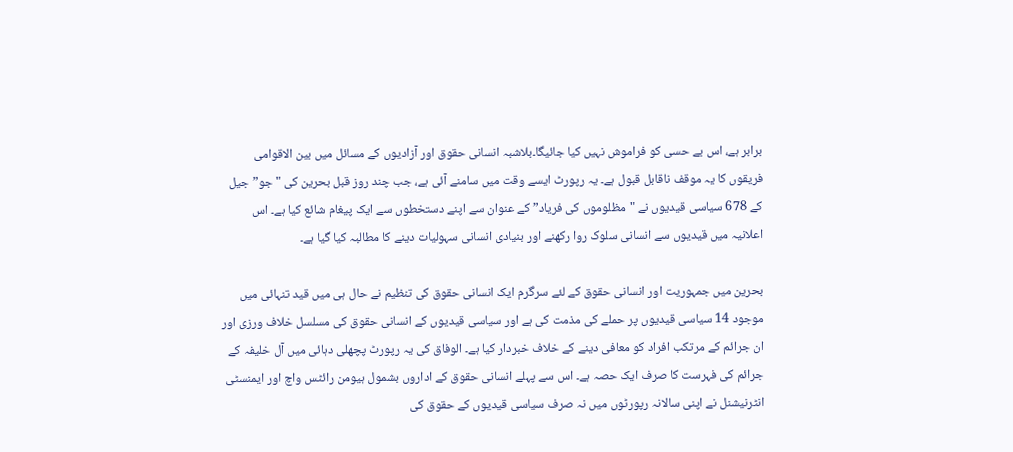برابر ہے، اس بے حسی کو فراموش نہیں کیا جائیگا۔بلاشبہ انسانی حقوق اور آزادیوں کے مسائل میں بین الاقوامی فریقوں کا یہ موقف ناقابل قبول ہے۔ یہ رپورٹ ایسے وقت میں سامنے آئی ہے، جب چند روز قبل بحرین کی "جو” جیل کے 678 سیاسی قیدیوں نے "مظلوموں کی فریاد” کے عنوان سے اپنے دستخطوں سے ایک پیغام شائع کیا ہے۔ اس اعلانیہ میں قیدیوں سے انسانی سلوک روا رکھنے اور بنیادی انسانی سہولیات دینے کا مطالبہ کیا گیا ہے۔

بحرین میں جمہوریت اور انسانی حقوق کے لئے سرگرم ایک انسانی حقوق کی تنظیم نے حال ہی میں قید تنہائی میں موجود 14 سیاسی قیدیوں پر حملے کی مذمت کی ہے اور سیاسی قیدیوں کے انسانی حقوق کی مسلسل خلاف ورزی اور ان جرائم کے مرتکب افراد کو معافی دینے کے خلاف خبردار کیا ہے۔ الوفاق کی یہ رپورٹ پچھلی دہائی میں آل خلیفہ کے جرائم کی فہرست کا صرف ایک حصہ ہے۔ اس سے پہلے انسانی حقوق کے اداروں بشمول ہیومن رائٹس واچ اور ایمنسٹی انٹرنیشنل نے اپنی سالانہ رپورٹوں میں نہ صرف سیاسی قیدیوں کے حقوق کی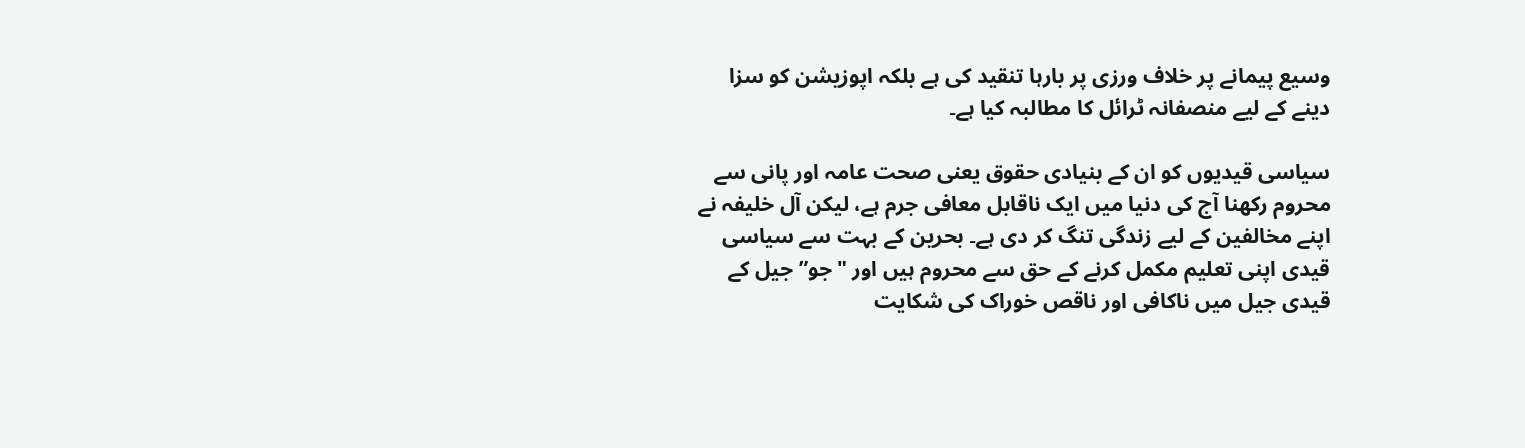وسیع پیمانے پر خلاف ورزی پر بارہا تنقید کی ہے بلکہ اپوزیشن کو سزا دینے کے لیے منصفانہ ٹرائل کا مطالبہ کیا ہے۔

سیاسی قیدیوں کو ان کے بنیادی حقوق یعنی صحت عامہ اور پانی سے محروم رکھنا آج کی دنیا میں ایک ناقابل معافی جرم ہے، لیکن آل خلیفہ نے اپنے مخالفین کے لیے زندگی تنگ کر دی ہے۔ بحرین کے بہت سے سیاسی قیدی اپنی تعلیم مکمل کرنے کے حق سے محروم ہیں اور "جو” جیل کے قیدی جیل میں ناکافی اور ناقص خوراک کی شکایت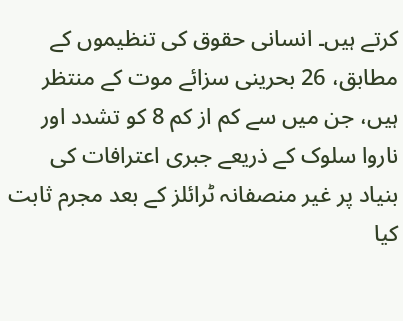کرتے ہیں۔ انسانی حقوق کی تنظیموں کے مطابق، 26 بحرینی سزائے موت کے منتظر ہیں، جن میں سے کم از کم 8 کو تشدد اور ناروا سلوک کے ذریعے جبری اعترافات کی بنیاد پر غیر منصفانہ ٹرائلز کے بعد مجرم ثابت کیا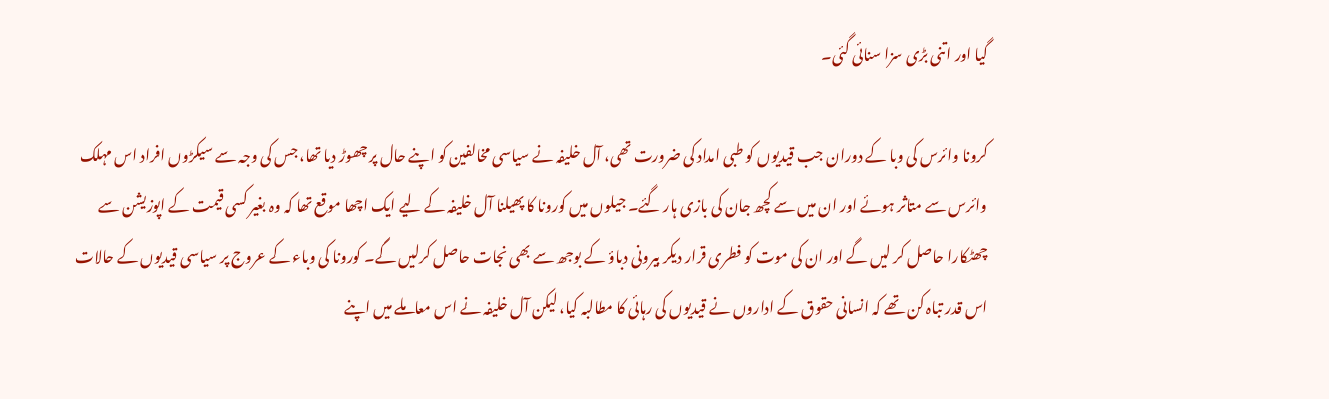گیا اور اتنی بڑی سزا سنائی گئی۔

کرونا وائرس کی وبا کے دوران جب قیدیوں کو طبی امداد کی ضرورت تھی، آل خلیفہ نے سیاسی مخالفین کو اپنے حال پر چھوڑ دیا تھا، جس کی وجہ سے سیکڑوں افراد اس مہلک وائرس سے متاثر ہوئے اور ان میں سے کچھ جان کی بازی ہار گئے۔ جیلوں میں کورونا کا پھیلنا آل خلیفہ کے لیے ایک اچھا موقع تھا کہ وہ بغیر کسی قیمت کے اپوزیشن سے چھٹکارا حاصل کر لیں گے اور ان کی موت کو فطری قرار دیکر بیرونی دباؤ کے بوجھ سے بھی نجات حاصل کرلیں گے۔ کورونا کی وباء کے عروج پر سیاسی قیدیوں کے حالات اس قدر تباہ کن تھے کہ انسانی حقوق کے اداروں نے قیدیوں کی رہائی کا مطالبہ کیا، لیکن آل خلیفہ نے اس معاملے میں اپنے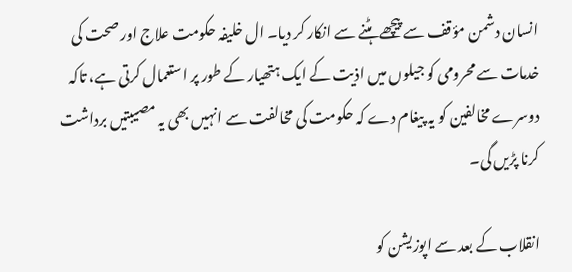انسان دشمن مؤقف سے پیچھے ہٹنے سے انکار کر دیا۔ ال خلیفہ حکومت علاج اور صحت کی خدمات سے محرومی کو جیلوں میں اذیت کے ایک ہتھیار کے طور پر استعمال کرتی ہے، تاکہ دوسرے مخالفین کو یہ پیغام دے کہ حکومت کی مخالفت سے انہیں بھی یہ مصیبتیں برداشت کرنا پڑیں گی۔

انقلاب کے بعد سے اپوزیشن کو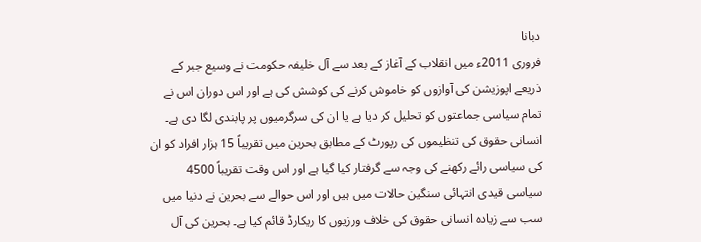دبانا
فروری 2011ء میں انقلاب کے آغاز کے بعد سے آل خلیفہ حکومت نے وسیع جبر کے ذریعے اپوزیشن کی آوازوں کو خاموش کرنے کی کوشش کی ہے اور اس دوران اس نے تمام سیاسی جماعتوں کو تحلیل کر دیا ہے یا ان کی سرگرمیوں پر پابندی لگا دی ہے۔ انسانی حقوق کی تنظیموں کی رپورٹ کے مطابق بحرین میں تقریباً 15 ہزار افراد کو ان کی سیاسی رائے رکھنے کی وجہ سے گرفتار کیا گیا ہے اور اس وقت تقریباً 4500 سیاسی قیدی انتہائی سنگین حالات میں ہیں اور اس حوالے سے بحرین نے دنیا میں سب سے زیادہ انسانی حقوق کی خلاف ورزیوں کا ریکارڈ قائم کیا ہے۔ بحرین کی آل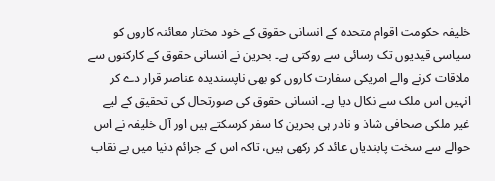خلیفہ حکومت اقوام متحدہ کے انسانی حقوق کے خود مختار معائنہ کاروں کو سیاسی قیدیوں تک رسائی سے روکتی ہے۔ بحرین نے انسانی حقوق کے کارکنوں سے ملاقات کرنے والے امریکی سفارت کاروں کو بھی ناپسندیدہ عناصر قرار دے کر انہیں اس ملک سے نکال دیا ہے۔ انسانی حقوق کی صورتحال کی تحقیق کے لیے غیر ملکی صحافی شاذ و نادر ہی بحرین کا سفر کرسکتے ہیں اور آل خلیفہ نے اس حوالے سے سخت پابندیاں عائد کر رکھی ہیں، تاکہ اس کے جرائم دنیا میں بے نقاب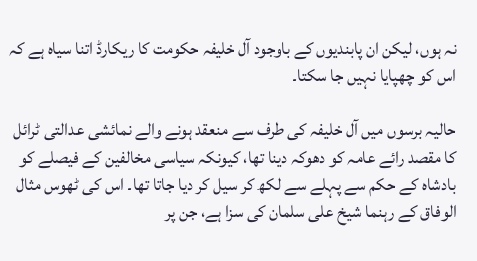نہ ہوں، لیکن ان پابندیوں کے باوجود آل خلیفہ حکومت کا ریکارڈ اتنا سیاہ ہے کہ اس کو چھپایا نہیں جا سکتا۔

حالیہ برسوں میں آل خلیفہ کی طرف سے منعقد ہونے والے نمائشی عدالتی ٹرائل کا مقصد رائے عامہ کو دھوکہ دینا تھا، کیونکہ سیاسی مخالفین کے فیصلے کو بادشاہ کے حکم سے پہلے سے لکھ کر سیل کر دیا جاتا تھا۔ اس کی ٹھوس مثال الوفاق کے رہنما شیخ علی سلمان کی سزا ہے، جن پر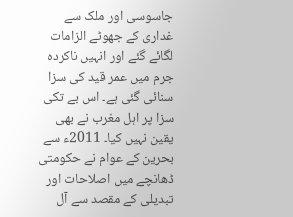جاسوسی اور ملک سے غداری کے جھوٹے الزامات لگائے گئے اور انہیں ناکردہ جرم میں عمر قید کی سزا سنائی گئی ہے۔ اس بے تکی سزا پر اہل مغرب نے بھی یقین نہیں کیا۔ 2011ء سے بحرین کے عوام نے حکومتی ڈھانچے میں اصلاحات اور تبدیلی کے مقصد سے آل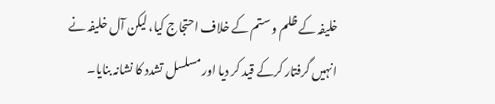خلیفہ کے ظلم و ستم کے خلاف احتجاج کیا، لیکن آل خلیفہ نے انہیں گرفتار کرکے قید کر دیا اور مسلسل تشدد کا نشانہ بنایا۔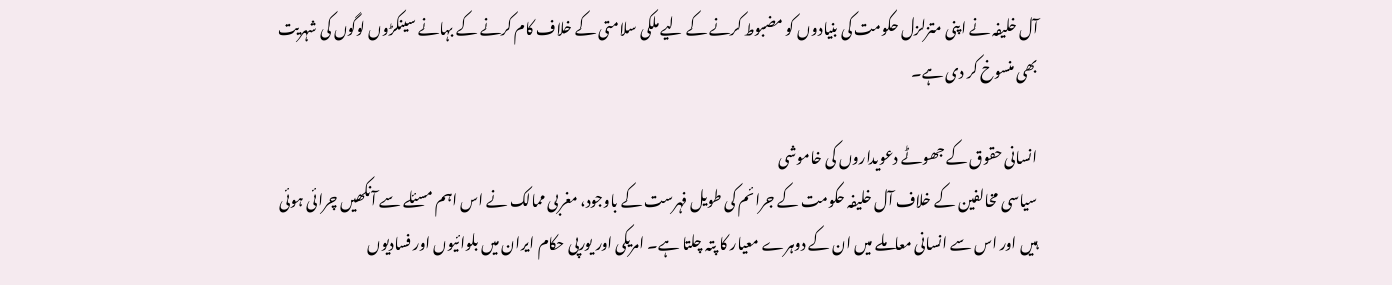آل خلیفہ نے اپنی متزلزل حکومت کی بنیادوں کو مضبوط کرنے کے لیے ملکی سلامتی کے خلاف کام کرنے کے بہانے سینکڑوں لوگوں کی شہریت بھی منسوخ کر دی ہے۔

انسانی حقوق کے جھوٹے دعویداروں کی خاموشی
سیاسی مخالفین کے خلاف آل خلیفہ حکومت کے جرائم کی طویل فہرست کے باوجود، مغربی ممالک نے اس اہم مسئلے سے آنکھیں چرائی ہوئی ہیں اور اس سے انسانی معاملے میں ان کے دوہرے معیار کا پتہ چلتا ہے۔ امریکی اور یورپی حکام ایران میں بلوائیوں اور فسادیوں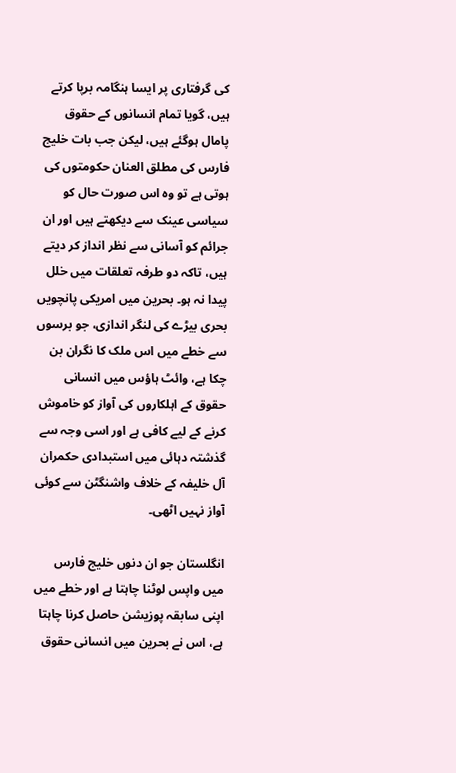کی گرفتاری پر ایسا ہنگامہ برپا کرتے ہیں، گویا تمام انسانوں کے حقوق پامال ہوگئے ہیں، لیکن جب بات خلیج فارس کی مطلق العنان حکومتوں کی ہوتی ہے تو وہ اس صورت حال کو سیاسی عینک سے دیکھتے ہیں اور ان جرائم کو آسانی سے نظر انداز کر دیتے ہیں، تاکہ دو طرفہ تعلقات میں خلل پیدا نہ ہو۔ بحرین میں امریکی پانچویں بحری بیڑے کی لنگر اندازی، جو برسوں سے خطے میں اس ملک کا نگران بن چکا ہے، وائٹ ہاؤس میں انسانی حقوق کے اہلکاروں کی آواز کو خاموش کرنے کے لیے کافی ہے اور اسی وجہ سے گذشتہ دہائی میں استبدادی حکمران آل خلیفہ کے خلاف واشنگٹن سے کوئی آواز نہیں اٹھی۔

انگلستان جو ان دنوں خلیج فارس میں واپس لوٹنا چاہتا ہے اور خطے میں اپنی سابقہ پوزیشن حاصل کرنا چاہتا ہے، اس نے بحرین میں انسانی حقوق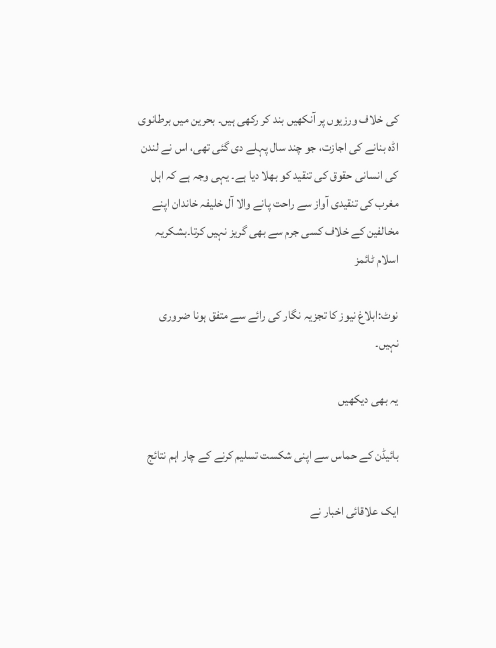کی خلاف ورزیوں پر آنکھیں بند کر رکھی ہیں۔ بحرین میں برطانوی اڈہ بنانے کی اجازت، جو چند سال پہلے دی گئی تھی، اس نے لندن کی انسانی حقوق کی تنقید کو بھلا دیا ہے۔ یہی وجہ ہے کہ اہل مغرب کی تنقیدی آواز سے راحت پانے والا آل خلیفہ خاندان اپنے مخالفین کے خلاف کسی جرم سے بھی گریز نہیں کرتا۔بشکریہ اسلام ٹائمز

نوٹ:ابلاغ نیوز کا تجزیہ نگار کی رائے سے متفق ہونا ضروری نہیں۔

یہ بھی دیکھیں

بائیڈن کے حماس سے اپنی شکست تسلیم کرنے کے چار اہم نتائج

ایک علاقائی اخبار نے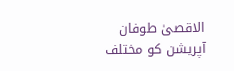الاقصیٰ طوفان آپریشن کو مختلف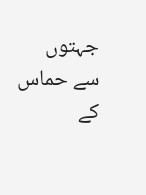جہتوں سے حماس کے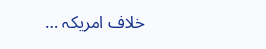خلاف امریکہ …